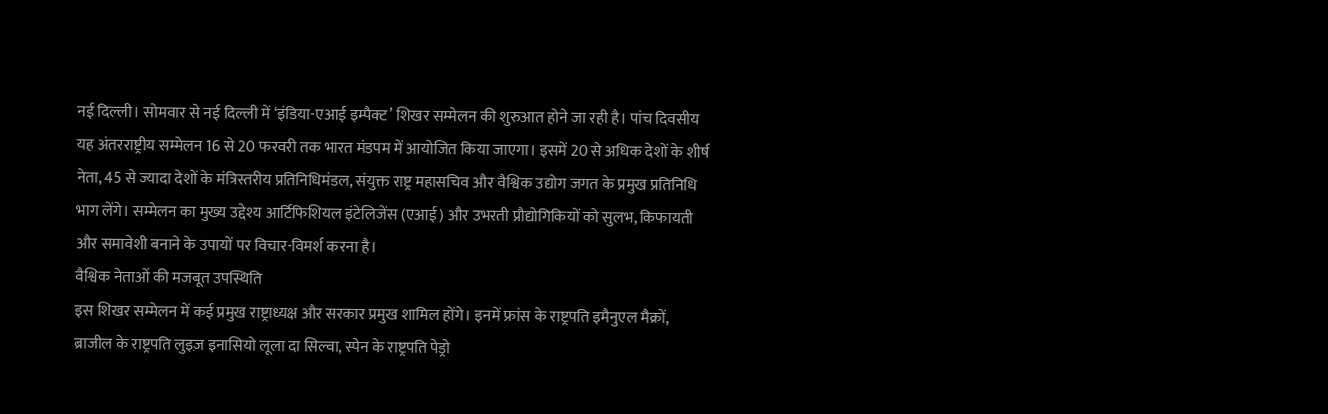नई दिल्ली। सोमवार से नई दिल्ली में ‘इंडिया-एआई इम्पैक्ट’ शिखर सम्मेलन की शुरुआत होने जा रही है। पांच दिवसीय यह अंतरराष्ट्रीय सम्मेलन 16 से 20 फरवरी तक भारत मंडपम में आयोजित किया जाएगा। इसमें 20 से अधिक देशों के शीर्ष नेता, 45 से ज्यादा देशों के मंत्रिस्तरीय प्रतिनिधिमंडल, संयुक्त राष्ट्र महासचिव और वैश्विक उद्योग जगत के प्रमुख प्रतिनिधि भाग लेंगे। सम्मेलन का मुख्य उद्देश्य आर्टिफिशियल इंटेलिजेंस (एआई) और उभरती प्रौद्योगिकियों को सुलभ, किफायती और समावेशी बनाने के उपायों पर विचार-विमर्श करना है।
वैश्विक नेताओं की मजबूत उपस्थिति
इस शिखर सम्मेलन में कई प्रमुख राष्ट्राध्यक्ष और सरकार प्रमुख शामिल होंगे। इनमें फ्रांस के राष्ट्रपति इमैनुएल मैक्रों, ब्राजील के राष्ट्रपति लुइज़ इनासियो लूला दा सिल्वा, स्पेन के राष्ट्रपति पेड्रो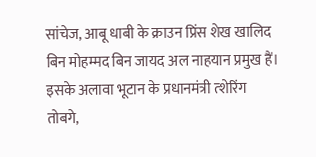सांचेज, आबू धाबी के क्राउन प्रिंस शेख खालिद बिन मोहम्मद बिन जायद अल नाहयान प्रमुख हैं। इसके अलावा भूटान के प्रधानमंत्री त्शेरिंग तोबगे,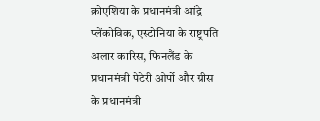क्रोएशिया के प्रधानमंत्री आंद्रे प्लेंकोविक, एस्टोनिया के राष्ट्रपति अलार कारिस, फिनलैंड के प्रधानमंत्री पेटेरी ओर्पो और ग्रीस के प्रधानमंत्री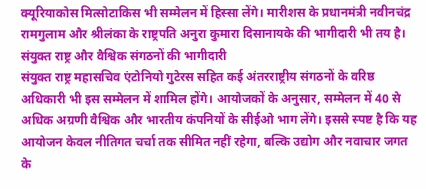क्यूरियाकोस मित्सोटाकिस भी सम्मेलन में हिस्सा लेंगे। मारीशस के प्रधानमंत्री नवीनचंद्र रामगुलाम और श्रीलंका के राष्ट्रपति अनुरा कुमारा दिसानायके की भागीदारी भी तय है।
संयुक्त राष्ट्र और वैश्विक संगठनों की भागीदारी
संयुक्त राष्ट्र महासचिव एंटोनियो गुटेरस सहित कई अंतरराष्ट्रीय संगठनों के वरिष्ठ अधिकारी भी इस सम्मेलन में शामिल होंगे। आयोजकों के अनुसार, सम्मेलन में 40 से अधिक अग्रणी वैश्विक और भारतीय कंपनियों के सीईओ भाग लेंगे। इससे स्पष्ट है कि यह आयोजन केवल नीतिगत चर्चा तक सीमित नहीं रहेगा, बल्कि उद्योग और नवाचार जगत के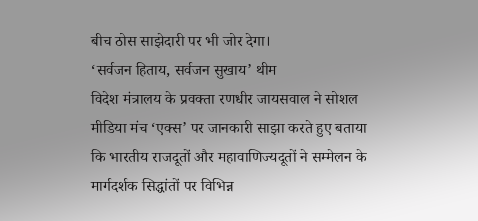बीच ठोस साझेदारी पर भी जोर देगा।
‘सर्वजन हिताय, सर्वजन सुखाय’ थीम
विदेश मंत्रालय के प्रवक्ता रणधीर जायसवाल ने सोशल मीडिया मंच ‘एक्स’ पर जानकारी साझा करते हुए बताया कि भारतीय राजदूतों और महावाणिज्यदूतों ने सम्मेलन के मार्गदर्शक सिद्धांतों पर विभिन्न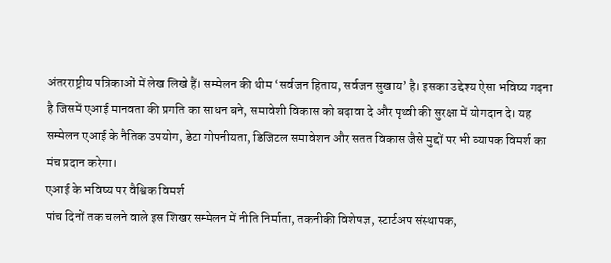अंतरराष्ट्रीय पत्रिकाओं में लेख लिखे हैं। सम्मेलन की थीम ‘सर्वजन हिताय, सर्वजन सुखाय’ है। इसका उद्देश्य ऐसा भविष्य गढ़ना है जिसमें एआई मानवता की प्रगति का साधन बने, समावेशी विकास को बढ़ावा दे और पृथ्वी की सुरक्षा में योगदान दे। यह सम्मेलन एआई के नैतिक उपयोग, डेटा गोपनीयता, डिजिटल समावेशन और सतत विकास जैसे मुद्दों पर भी व्यापक विमर्श का मंच प्रदान करेगा।
एआई के भविष्य पर वैश्विक विमर्श
पांच दिनों तक चलने वाले इस शिखर सम्मेलन में नीति निर्माता, तकनीकी विशेषज्ञ, स्टार्टअप संस्थापक,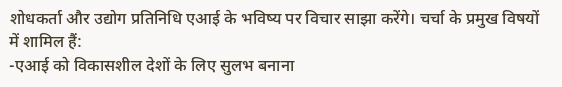शोधकर्ता और उद्योग प्रतिनिधि एआई के भविष्य पर विचार साझा करेंगे। चर्चा के प्रमुख विषयों में शामिल हैं:
-एआई को विकासशील देशों के लिए सुलभ बनाना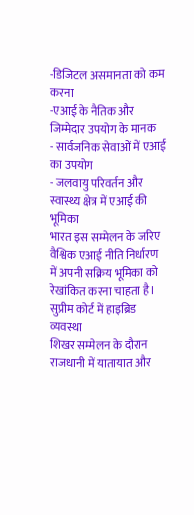-डिजिटल असमानता को कम करना
-एआई के नैतिक और जिम्मेदार उपयोग के मानक
- सार्वजनिक सेवाओं में एआई का उपयोग
- जलवायु परिवर्तन और स्वास्थ्य क्षेत्र में एआई की भूमिका
भारत इस सम्मेलन के जरिए वैश्विक एआई नीति निर्धारण में अपनी सक्रिय भूमिका को रेखांकित करना चाहता है।
सुप्रीम कोर्ट में हाइब्रिड व्यवस्था
शिखर सम्मेलन के दौरान राजधानी में यातायात और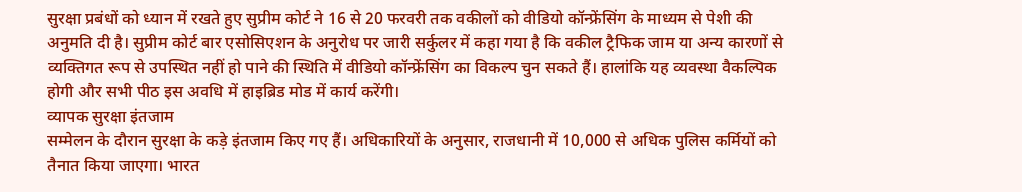सुरक्षा प्रबंधों को ध्यान में रखते हुए सुप्रीम कोर्ट ने 16 से 20 फरवरी तक वकीलों को वीडियो कॉन्फ्रेंसिंग के माध्यम से पेशी की अनुमति दी है। सुप्रीम कोर्ट बार एसोसिएशन के अनुरोध पर जारी सर्कुलर में कहा गया है कि वकील ट्रैफिक जाम या अन्य कारणों से व्यक्तिगत रूप से उपस्थित नहीं हो पाने की स्थिति में वीडियो कॉन्फ्रेंसिंग का विकल्प चुन सकते हैं। हालांकि यह व्यवस्था वैकल्पिक होगी और सभी पीठ इस अवधि में हाइब्रिड मोड में कार्य करेंगी।
व्यापक सुरक्षा इंतजाम
सम्मेलन के दौरान सुरक्षा के कड़े इंतजाम किए गए हैं। अधिकारियों के अनुसार, राजधानी में 10,000 से अधिक पुलिस कर्मियों को तैनात किया जाएगा। भारत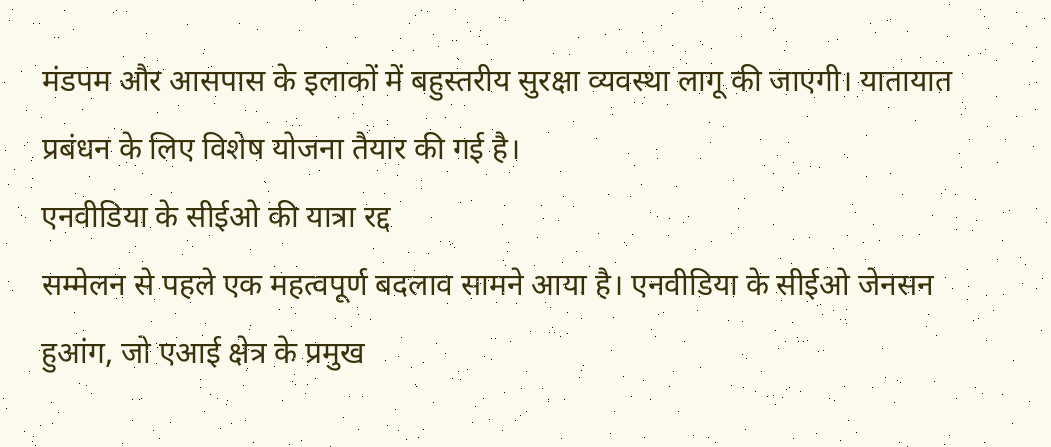मंडपम और आसपास के इलाकों में बहुस्तरीय सुरक्षा व्यवस्था लागू की जाएगी। यातायात प्रबंधन के लिए विशेष योजना तैयार की गई है।
एनवीडिया के सीईओ की यात्रा रद्द
सम्मेलन से पहले एक महत्वपूर्ण बदलाव सामने आया है। एनवीडिया के सीईओ जेनसन हुआंग, जो एआई क्षेत्र के प्रमुख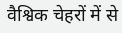वैश्विक चेहरों में से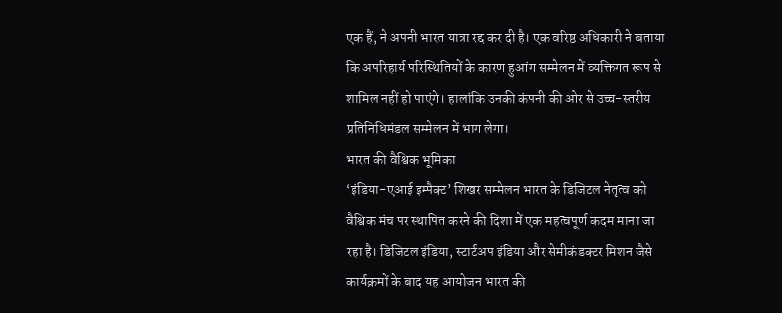एक हैं, ने अपनी भारत यात्रा रद्द कर दी है। एक वरिष्ठ अधिकारी ने बताया कि अपरिहार्य परिस्थितियों के कारण हुआंग सम्मेलन में व्यक्तिगत रूप से शामिल नहीं हो पाएंगे। हालांकि उनकी कंपनी की ओर से उच्च-स्तरीय प्रतिनिधिमंडल सम्मेलन में भाग लेगा।
भारत की वैश्विक भूमिका
‘इंडिया-एआई इम्पैक्ट’ शिखर सम्मेलन भारत के डिजिटल नेतृत्व को वैश्विक मंच पर स्थापित करने की दिशा में एक महत्वपूर्ण कदम माना जा रहा है। डिजिटल इंडिया, स्टार्टअप इंडिया और सेमीकंडक्टर मिशन जैसे कार्यक्रमों के बाद यह आयोजन भारत की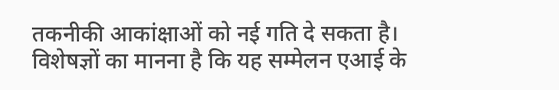तकनीकी आकांक्षाओं को नई गति दे सकता है। विशेषज्ञों का मानना है कि यह सम्मेलन एआई के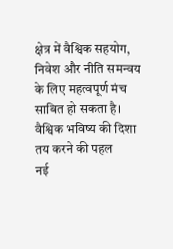क्षेत्र में वैश्विक सहयोग, निवेश और नीति समन्वय के लिए महत्वपूर्ण मंच साबित हो सकता है।
वैश्विक भविष्य की दिशा तय करने की पहल
नई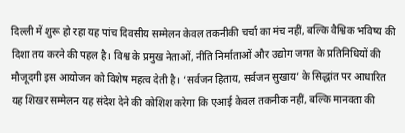दिल्ली में शुरू हो रहा यह पांच दिवसीय सम्मेलन केवल तकनीकी चर्चा का मंच नहीं, बल्कि वैश्विक भविष्य की दिशा तय करने की पहल है। विश्व के प्रमुख नेताओं, नीति निर्माताओं और उद्योग जगत के प्रतिनिधियों की मौजूदगी इस आयोजन को विशेष महत्व देती है। ‘सर्वजन हिताय, सर्वजन सुखाय’ के सिद्धांत पर आधारित यह शिखर सम्मेलन यह संदेश देने की कोशिश करेगा कि एआई केवल तकनीक नहीं, बल्कि मानवता की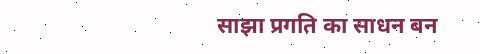साझा प्रगति का साधन बन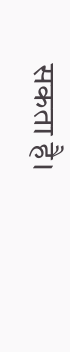सकता है।